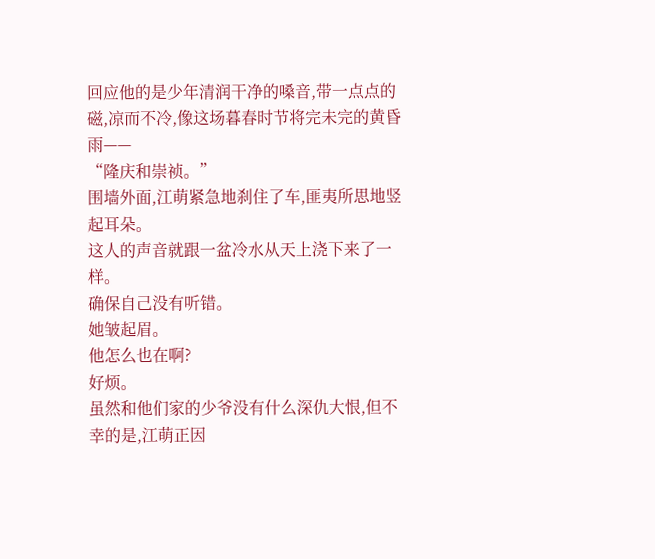回应他的是少年清润干净的嗓音,带一点点的磁,凉而不冷,像这场暮春时节将完未完的黄昏雨——
“隆庆和崇祯。”
围墙外面,江萌紧急地刹住了车,匪夷所思地竖起耳朵。
这人的声音就跟一盆冷水从天上浇下来了一样。
确保自己没有听错。
她皱起眉。
他怎么也在啊?
好烦。
虽然和他们家的少爷没有什么深仇大恨,但不幸的是,江萌正因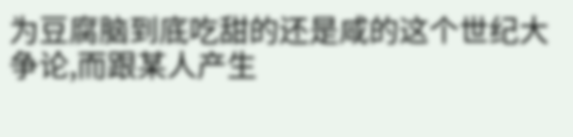为豆腐脑到底吃甜的还是咸的这个世纪大争论,而跟某人产生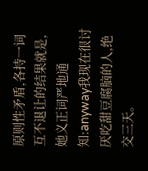原则性矛盾,各持一词互不退让的结果就是,她义正词严地通知:anyway我现在很讨厌吃甜豆腐脑的人,绝交三天。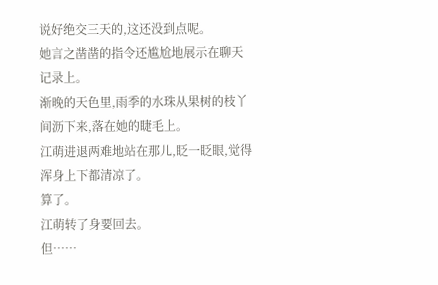说好绝交三天的,这还没到点呢。
她言之凿凿的指令还尴尬地展示在聊天记录上。
渐晚的天色里,雨季的水珠从果树的枝丫间沥下来,落在她的睫毛上。
江萌进退两难地站在那儿,眨一眨眼,觉得浑身上下都清凉了。
算了。
江萌转了身要回去。
但……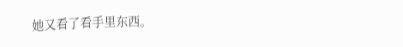她又看了看手里东西。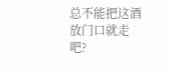总不能把这酒放门口就走吧?